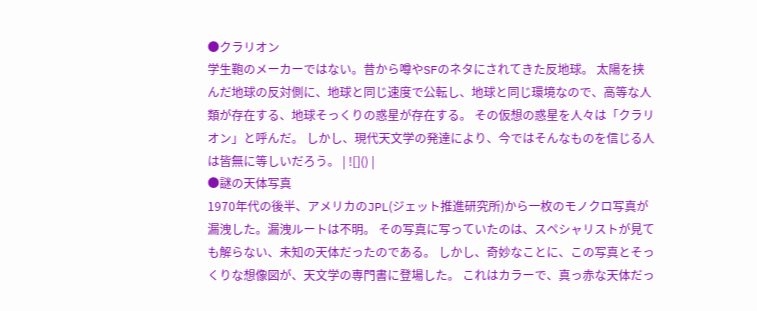●クラリオン
学生鞄のメーカーではない。昔から噂やSFのネタにされてきた反地球。 太陽を挟んだ地球の反対側に、地球と同じ速度で公転し、地球と同じ環境なので、高等な人類が存在する、地球そっくりの惑星が存在する。 その仮想の惑星を人々は「クラリオン」と呼んだ。 しかし、現代天文学の発達により、今ではそんなものを信じる人は皆無に等しいだろう。 | ![]() |
●謎の天体写真
1970年代の後半、アメリカのJPL(ジェット推進研究所)から一枚のモノクロ写真が漏洩した。漏洩ルートは不明。 その写真に写っていたのは、スペシャリストが見ても解らない、未知の天体だったのである。 しかし、奇妙なことに、この写真とそっくりな想像図が、天文学の専門書に登場した。 これはカラーで、真っ赤な天体だっ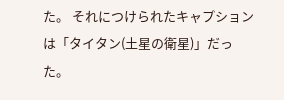た。 それにつけられたキャプションは「タイタン(土星の衛星)」だった。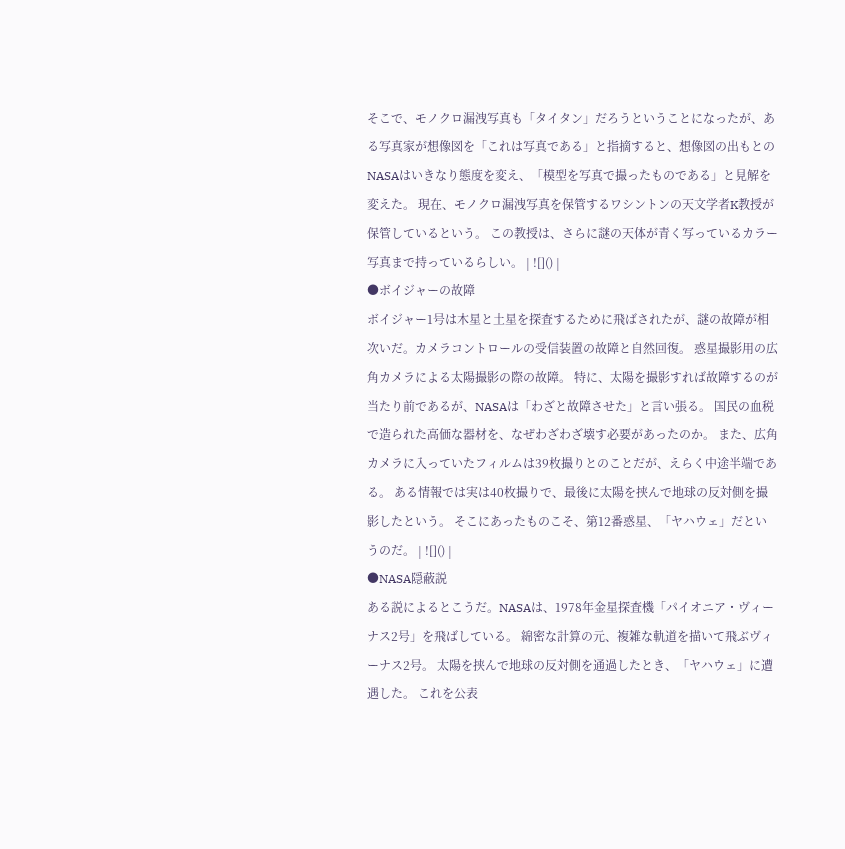そこで、モノクロ漏洩写真も「タイタン」だろうということになったが、ある写真家が想像図を「これは写真である」と指摘すると、想像図の出もとのNASAはいきなり態度を変え、「模型を写真で撮ったものである」と見解を変えた。 現在、モノクロ漏洩写真を保管するワシントンの天文学者K教授が保管しているという。 この教授は、さらに謎の天体が青く写っているカラー写真まで持っているらしい。 | ![]() |
●ボイジャーの故障
ボイジャー1号は木星と土星を探査するために飛ばされたが、謎の故障が相次いだ。カメラコントロールの受信装置の故障と自然回復。 惑星撮影用の広角カメラによる太陽撮影の際の故障。 特に、太陽を撮影すれば故障するのが当たり前であるが、NASAは「わざと故障させた」と言い張る。 国民の血税で造られた高価な器材を、なぜわざわざ壊す必要があったのか。 また、広角カメラに入っていたフィルムは39枚撮りとのことだが、えらく中途半端である。 ある情報では実は40枚撮りで、最後に太陽を挟んで地球の反対側を撮影したという。 そこにあったものこそ、第12番惑星、「ヤハウェ」だというのだ。 | ![]() |
●NASA隠蔽説
ある説によるとこうだ。NASAは、1978年金星探査機「パイオニア・ヴィーナス2号」を飛ばしている。 綿密な計算の元、複雑な軌道を描いて飛ぶヴィーナス2号。 太陽を挟んで地球の反対側を通過したとき、「ヤハウェ」に遭遇した。 これを公表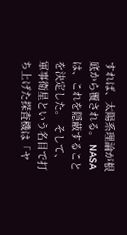すれば、太陽系理論が根底から覆される。 NASAは、これを隠蔽することを決定した。 そして、軍事衛星という名目で打ち上げた探査機は「ヤ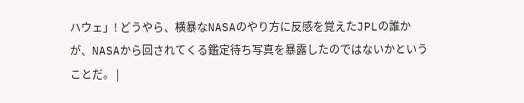ハウェ」! どうやら、横暴なNASAのやり方に反感を覚えたJPLの誰かが、NASAから回されてくる鑑定待ち写真を暴露したのではないかということだ。 |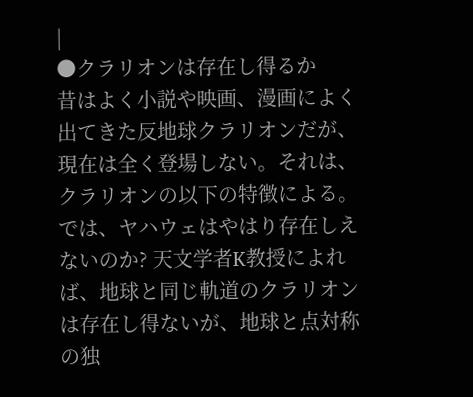|
●クラリオンは存在し得るか
昔はよく小説や映画、漫画によく出てきた反地球クラリオンだが、現在は全く登場しない。それは、クラリオンの以下の特徴による。
では、ヤハウェはやはり存在しえないのか? 天文学者K教授によれば、地球と同じ軌道のクラリオンは存在し得ないが、地球と点対称の独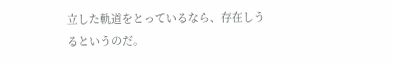立した軌道をとっているなら、存在しうるというのだ。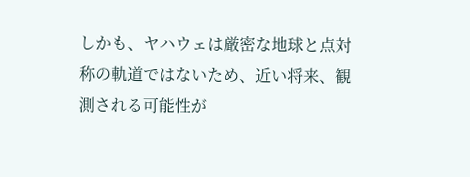しかも、ヤハウェは厳密な地球と点対称の軌道ではないため、近い将来、観測される可能性が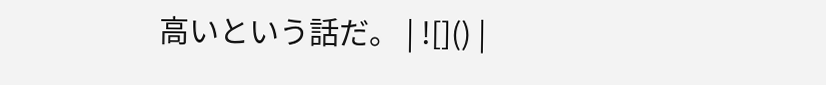高いという話だ。 | ![]() |